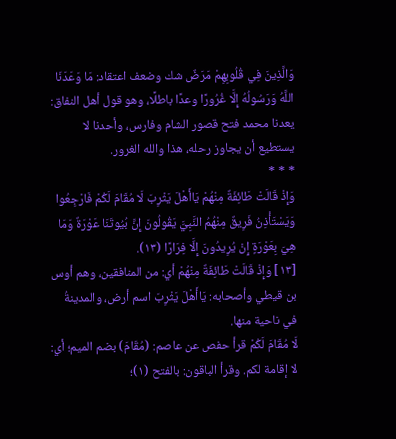وَالَّذِينَ فِي قُلُوبِهِمْ مَرَضٌ شك وضعف اعتقاد: مَا وَعَدَنَا اللَّهُ وَرَسُولُهُ إِلَّا غُرُورًا وعدًا باطلًا، وهو قول أهل النفاق: يعدنا محمد فتح قصور الشام وفارس، وأحدنا لا يستطيع أن يجاوز رحله، هذا والله الغرور.
* * *
وَإِذْ قَالَتْ طَائِفَةٌ مِنْهُمْ يَاأَهْلَ يَثْرِبَ لَا مُقَامَ لَكُمْ فَارْجِعُوا وَيَسْتَأْذِنُ فَرِيقٌ مِنْهُمُ النَّبِيَّ يَقُولُونَ إِنَّ بُيُوتَنَا عَوْرَةٌ وَمَا هِيَ بِعَوْرَةٍ إِنْ يُرِيدُونَ إِلَّا فِرَارًا (١٣).
[١٣] وَإِذْ قَالَتْ طَائِفَةٌ مِنْهُمْ أي: من المنافقين، وهم أوس بن قيطي وأصحابه: يَاأَهْلَ يَثْرِبَ اسم أرض، والمدينةُ في ناحية منها.
لَا مُقَامَ لَكُمْ قرأ حفص عن عاصم: (مُقَامَ) بضم الميم؛ أي: لا إقامة لكم. وقرأ الباقون: بالفتح (١)؛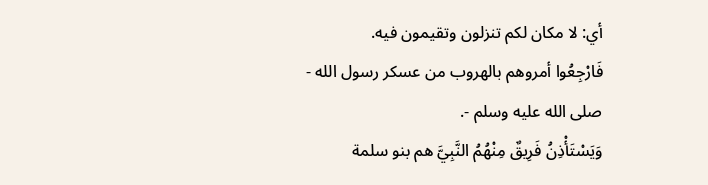أي: لا مكان لكم تنزلون وتقيمون فيه.
فَارْجِعُوا أمروهم بالهروب من عسكر رسول الله - صلى الله عليه وسلم -.
وَيَسْتَأْذِنُ فَرِيقٌ مِنْهُمُ النَّبِيَّ هم بنو سلمة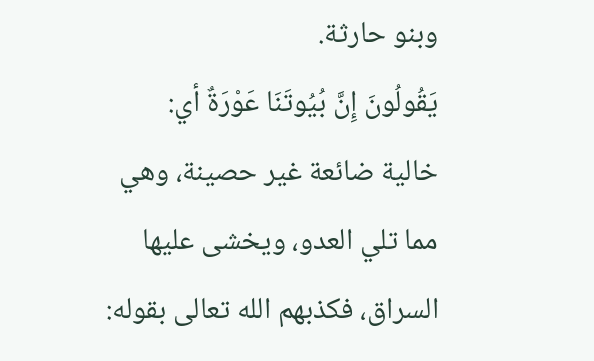وبنو حارثة.
يَقُولُونَ إِنَّ بُيُوتَنَا عَوْرَةٌ أي: خالية ضائعة غير حصينة، وهي مما تلي العدو، ويخشى عليها السراق، فكذبهم الله تعالى بقوله: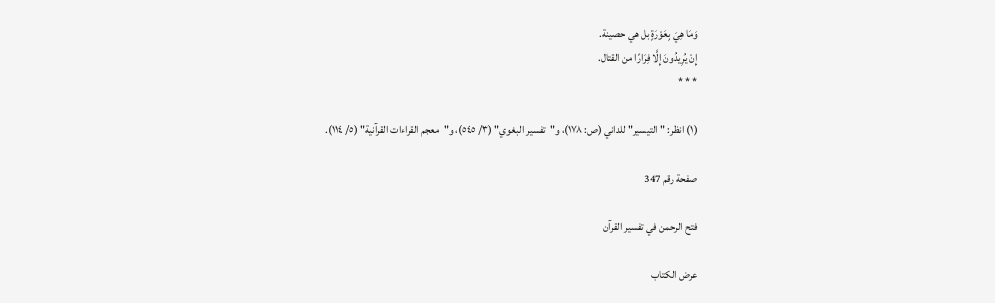وَمَا هِيَ بِعَوْرَةٍ بل هي حصينة.
إِنْ يُرِيدُونَ إِلَّا فِرَارًا من القتال.
* * *

(١) انظر: "التيسير" للداني (ص: ١٧٨)، و"تفسير البغوي" (٣/ ٥٤٥)، و"معجم القراءات القرآنية" (٥/ ١١٤).

صفحة رقم 347

فتح الرحمن في تفسير القرآن

عرض الكتاب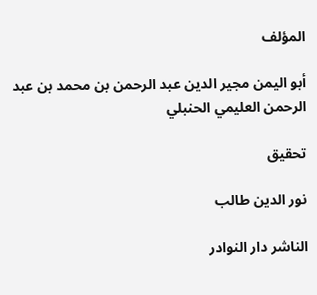المؤلف

أبو اليمن مجير الدين عبد الرحمن بن محمد بن عبد الرحمن العليمي الحنبلي

تحقيق

نور الدين طالب

الناشر دار النوادر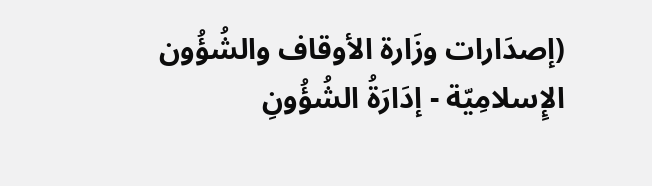(إصدَارات وزَارة الأوقاف والشُؤُون الإِسلامِيّة - إدَارَةُ الشُؤُونِ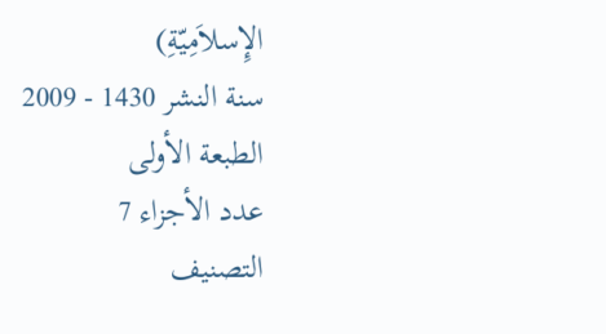الإِسلاَمِيّةِ)
سنة النشر 1430 - 2009
الطبعة الأولى
عدد الأجزاء 7
التصنيف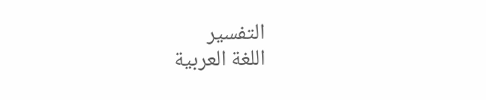التفسير
اللغة العربية